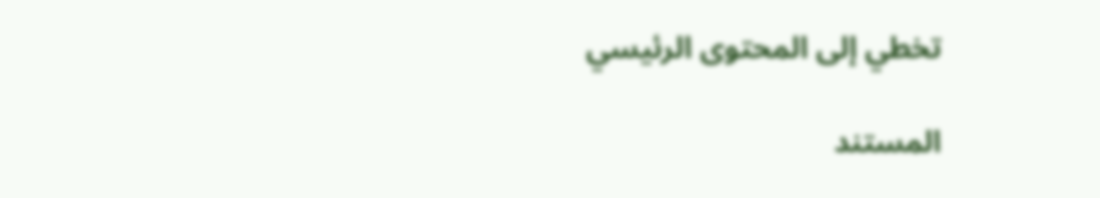تخطي إلى المحتوى الرئيسي

المستند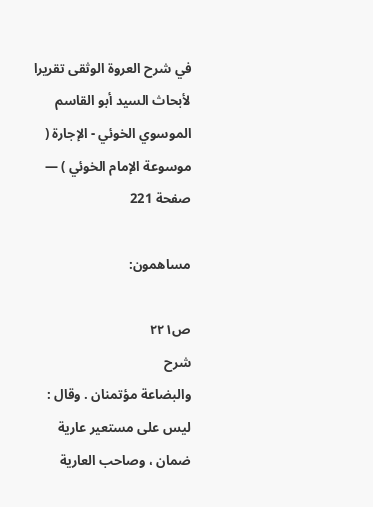في شرح العروة الوثقى تقريرا لأبحاث السيد أبو القاسم الموسوي الخوئي - الإجارة ( موسوعة الإمام الخوئي ) — صفحة 221

مساهمون:

ص٢٢١
شرح
والبضاعة مؤتمنان . وقال : ليس على مستعير عارية ضمان ، وصاحب العارية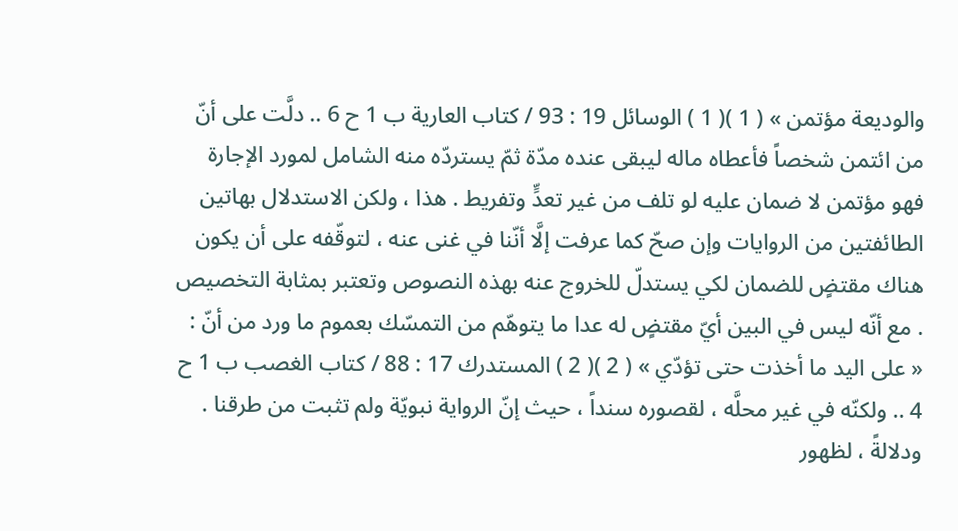والوديعة مؤتمن » ( 1 )( 1 ) الوسائل 19 : 93 / كتاب العارية ب 1 ح 6 .. دلَّت على أنّ من ائتمن شخصاً فأعطاه ماله ليبقى عنده مدّة ثمّ يستردّه منه الشامل لمورد الإجارة فهو مؤتمن لا ضمان عليه لو تلف من غير تعدٍّ وتفريط . هذا ، ولكن الاستدلال بهاتين الطائفتين من الروايات وإن صحّ كما عرفت إلَّا أنّنا في غنى عنه ، لتوقّفه على أن يكون هناك مقتضٍ للضمان لكي يستدلّ للخروج عنه بهذه النصوص وتعتبر بمثابة التخصيص . مع أنّه ليس في البين أيّ مقتضٍ له عدا ما يتوهّم من التمسّك بعموم ما ورد من أنّ : « على اليد ما أخذت حتى تؤدّي » ( 2 )( 2 ) المستدرك 17 : 88 / كتاب الغصب ب 1 ح 4 .. ولكنّه في غير محلَّه ، لقصوره سنداً ، حيث إنّ الرواية نبويّة ولم تثبت من طرقنا . ودلالةً ، لظهور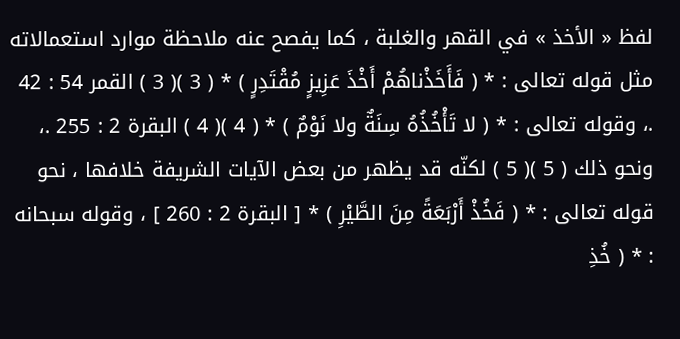لفظ « الأخذ » في القهر والغلبة ، كما يفصح عنه ملاحظة موارد استعمالاته مثل قوله تعالى : * ( فَأَخَذْناهُمْ أَخْذَ عَزِيزٍ مُقْتَدِرٍ ) * ( 3 )( 3 ) القمر 54 : 42 .، وقوله تعالى : * ( لا تَأْخُذُهُ سِنَةٌ ولا نَوْمٌ ) * ( 4 )( 4 ) البقرة 2 : 255 .، ونحو ذلك ( 5 )( 5 ) لكنّه قد يظهر من بعض الآيات الشريفة خلافها ، نحو قوله تعالى : * ( فَخُذْ أَرْبَعَةً مِنَ الطَّيْرِ ) * [ البقرة 2 : 260 ] ، وقوله سبحانه : * ( خُذِ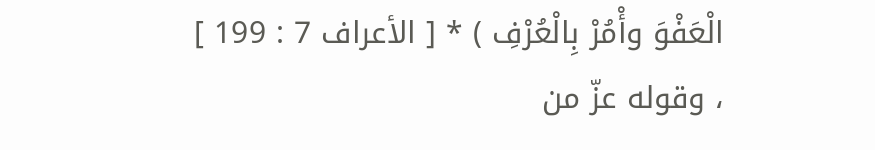الْعَفْوَ وأْمُرْ بِالْعُرْفِ ) * [ الأعراف 7 : 199 ] ، وقوله عزّ من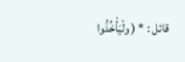قائل : * ( ولْيَأْخُذُوا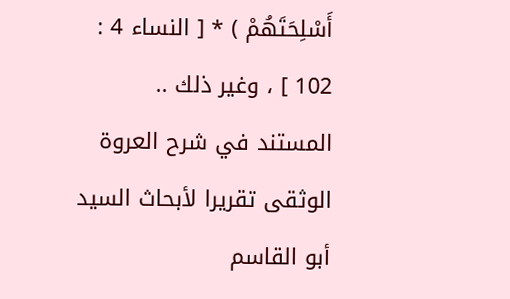أَسْلِحَتَهُمْ ) * [ النساء 4 : 102 ] ، وغير ذلك ..
المستند في شرح العروة الوثقى تقريرا لأبحاث السيد أبو القاسم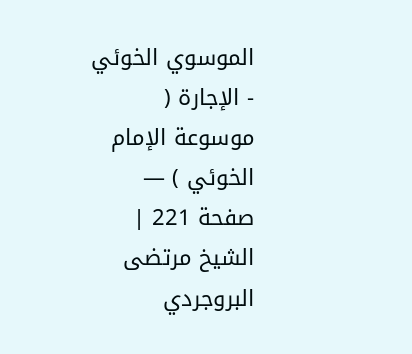الموسوي الخوئي - الإجارة ( موسوعة الإمام الخوئي ) — صفحة 221 | الشيخ مرتضى البروجردي